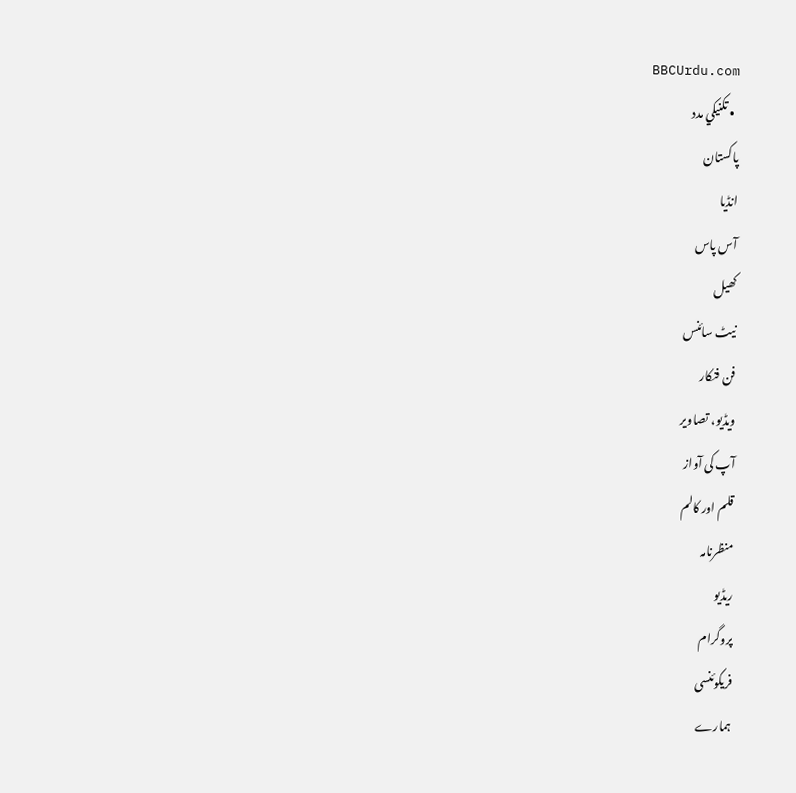BBCUrdu.com
  • تکنيکي مدد
پاکستان
انڈیا
آس پاس
کھیل
نیٹ سائنس
فن فنکار
ویڈیو، تصاویر
آپ کی آواز
قلم اور کالم
منظرنامہ
ریڈیو
پروگرام
فریکوئنسی
ہمارے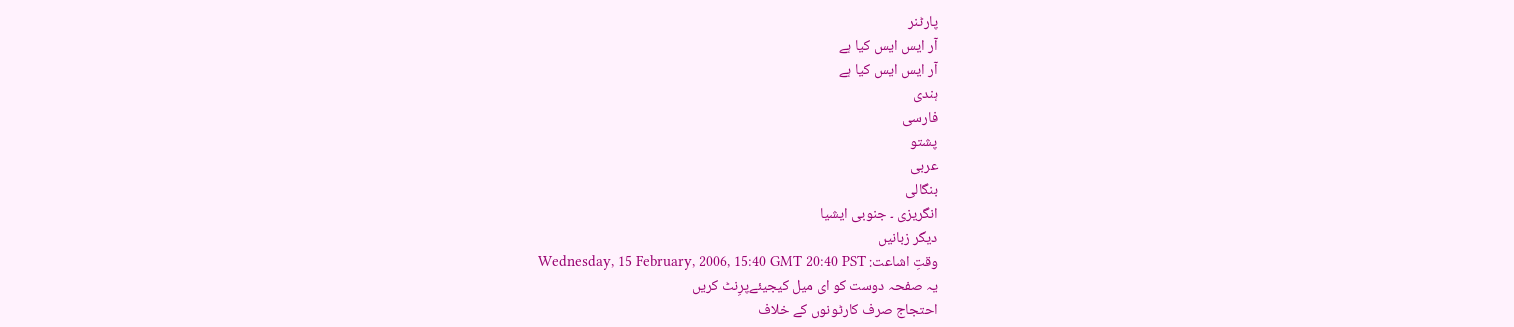پارٹنر
آر ایس ایس کیا ہے
آر ایس ایس کیا ہے
ہندی
فارسی
پشتو
عربی
بنگالی
انگریزی ۔ جنوبی ایشیا
دیگر زبانیں
وقتِ اشاعت: Wednesday, 15 February, 2006, 15:40 GMT 20:40 PST
یہ صفحہ دوست کو ای میل کیجیئےپرِنٹ کریں
احتجاج صرف کارٹونوں کے خلاف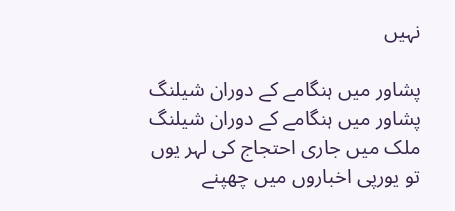نہیں

پشاور میں ہنگامے کے دوران شیلنگ
پشاور میں ہنگامے کے دوران شیلنگ
ملک میں جاری احتجاج کی لہر یوں تو یورپی اخباروں میں چھپنے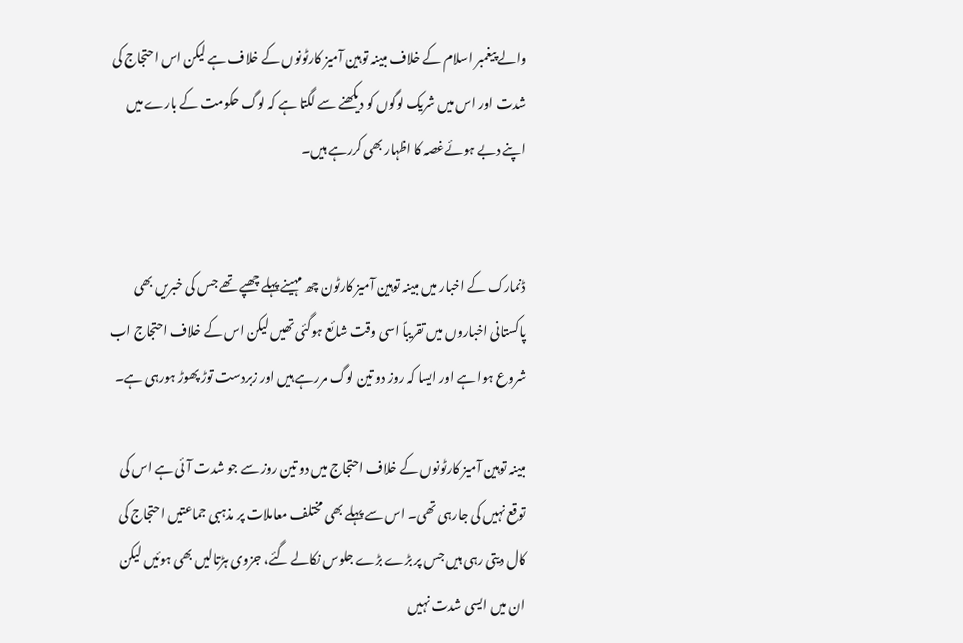والے پیغمبر اسلام کے خلاف مبینہ توہین آمیز کارٹونوں کے خلاف ہے لیکن اس احتجاج کی شدت اور اس میں شریک لوگوں کو دیکھنے سے لگتا ہے کہ لوگ حکومت کے بارے میں اپنے دبے ہوئےغصہ کا اظہار بھی کررہے ہیں۔


ڈنمارک کے اخبار میں مبینہ توہین آمیز کارٹون چھ مہینے پہلے چھپے تھے جس کی خبریں بھی پاکستانی اخباروں میں تقریباً اسی وقت شائع ہوگئی تھیں لیکن اس کے خلاف احتجاج اب شروع ہوا ہے اور ایسا کہ روز دو تین لوگ مررہے ہیں اور زبردست توڑ پھوڑ ہورہی ہے۔

مبینہ توہین آمیز کارٹونوں کے خلاف احتجاج میں دو تین روز سے جو شدت آئی ہے اس کی توقع نہیں کی جارہی تھی۔ اس سے پہلے بھی مختلف معاملات پر مذہبی جماعتیں احتجاج کی کال دیتی رہی ہیں جس پر بڑے بڑے جلوس نکالے گئے، جزوی ہڑتالیں بھی ہوئیں لیکن ان میں ایسی شدت نہیں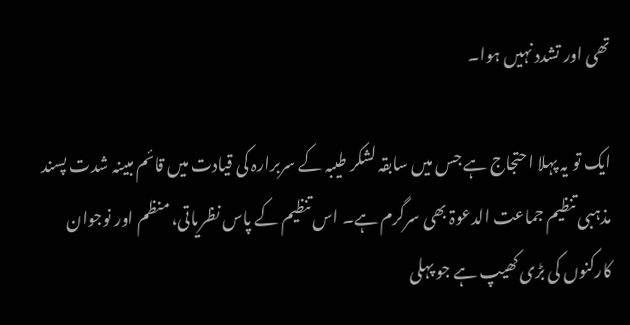تھی اور تشدد نہیں ہوا۔

ایک تو یہ پہلا احتجاج ہے جس میں سابقہ لشکر طیبہ کے سربرارہ کی قیادت میں قائم مبینہ شدت پسند مذہبی تنظیم جماعت الدعوۃ بھی سرگرم ہے۔ اس تنظیم کے پاس نظریاتی، منظم اور نوجوان کارکنوں کی بڑی کھیپ ہے جو پہلی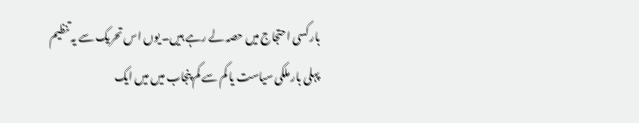بار کسی احتجاج میں حصہ لے رہے ہیں۔ یوں اس تحریک سے یہ تنظیم پہلی بار ملکی سیاست یا کم سے کم پنجاب میں میں ایک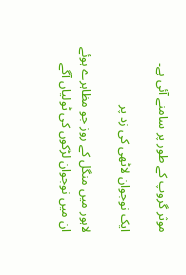موثر گروپ کے طور پر سامنے آئی ہے۔

ایک نوجوان لاٹھی کی زد پر

لاہور میں منگل کے روز جو مظاہرے ہوئے ان میں نوجوان لڑکوں کی ٹولیاں آگے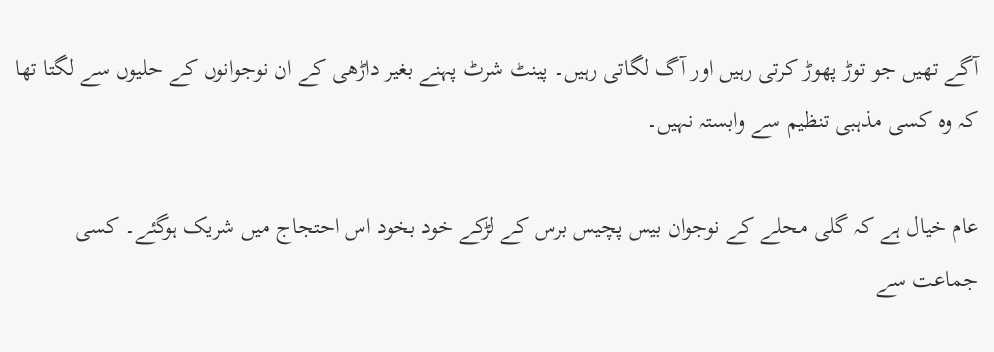آگے تھیں جو توڑ پھوڑ کرتی رہیں اور آگ لگاتی رہیں۔ پینٹ شرٹ پہنے بغیر داڑھی کے ان نوجوانوں کے حلیوں سے لگتا تھا کہ وہ کسی مذہبی تنظیم سے وابستہ نہیں۔

عام خیال ہے کہ گلی محلے کے نوجوان بیس پچیس برس کے لڑکے خود بخود اس احتجاج میں شریک ہوگئے۔ کسی جماعت سے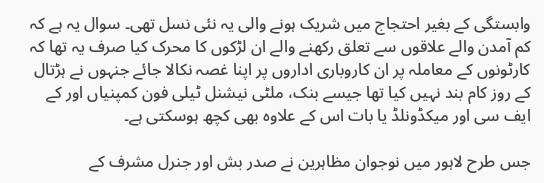وابستگی کے بغیر احتجاج میں شریک ہونے والی یہ نئی نسل تھی۔ سوال یہ ہے کہ کم آمدن والے علاقوں سے تعلق رکھنے والے ان لڑکوں کا محرک کیا صرف یہ تھا کہ کارٹونوں کے معاملہ پر ان کاروباری اداروں پر اپنا غصہ نکالا جائے جنہوں نے ہڑتال کے روز کام بند نہیں کیا تھا جیسے بنک، ملٹی نیشنل ٹیلی فون کمپنیاں اور کے ایف سی اور میکڈونلڈ یا بات اس کے علاوہ بھی کچھ ہوسکتی ہے۔

جس طرح لاہور میں نوجوان مظاہرین نے صدر بش اور جنرل مشرف کے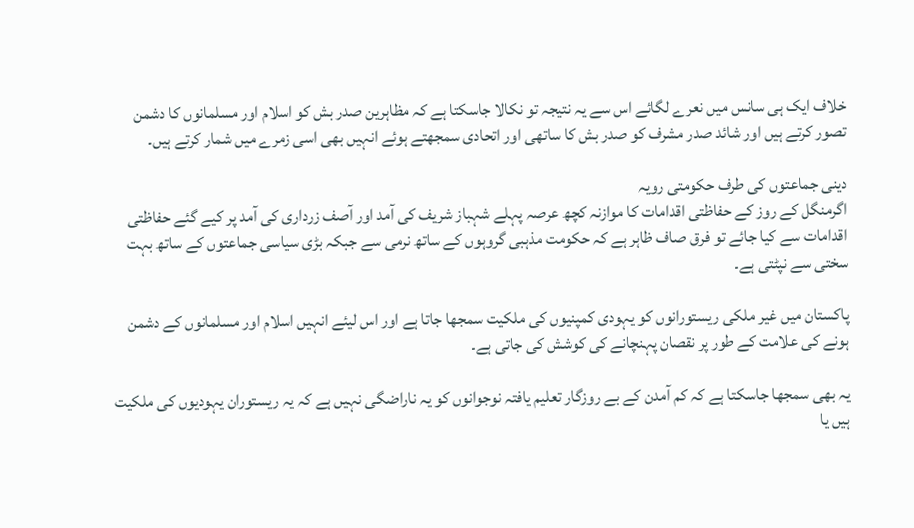خلاف ایک ہی سانس میں نعرے لگائے اس سے یہ نتیجہ تو نکالا جاسکتا ہے کہ مظاہرین صدر بش کو اسلام اور مسلمانوں کا دشمن تصور کرتے ہیں اور شائد صدر مشرف کو صدر بش کا ساتھی اور اتحادی سمجھتے ہوئے انہیں بھی اسی زمرے میں شمار کرتے ہیں۔

دینی جماعتوں کی طرف حکومتی رویہ
اگرمنگل کے روز کے حفاظتی اقدامات کا موازنہ کچھ عرصہ پہلے شہباز شریف کی آمد اور آصف زرداری کی آمد پر کیے گئے حفاظتی اقدامات سے کیا جائے تو فرق صاف ظاہر ہے کہ حکومت مذہبی گروہوں کے ساتھ نرمی سے جبکہ بڑی سیاسی جماعتوں کے ساتھ بہت سختی سے نپٹتی ہے۔

پاکستان میں غیر ملکی ریستورانوں کو یہودی کمپنیوں کی ملکیت سمجھا جاتا ہے اور اس لیئے انہیں اسلام اور مسلمانوں کے دشمن ہونے کی علامت کے طور پر نقصان پہنچانے کی کوشش کی جاتی ہے۔

یہ بھی سمجھا جاسکتا ہے کہ کم آمدن کے بے روزگار تعلیم یافتہ نوجوانوں کو یہ ناراضگی نہیں ہے کہ یہ ریستوران یہودیوں کی ملکیت ہیں یا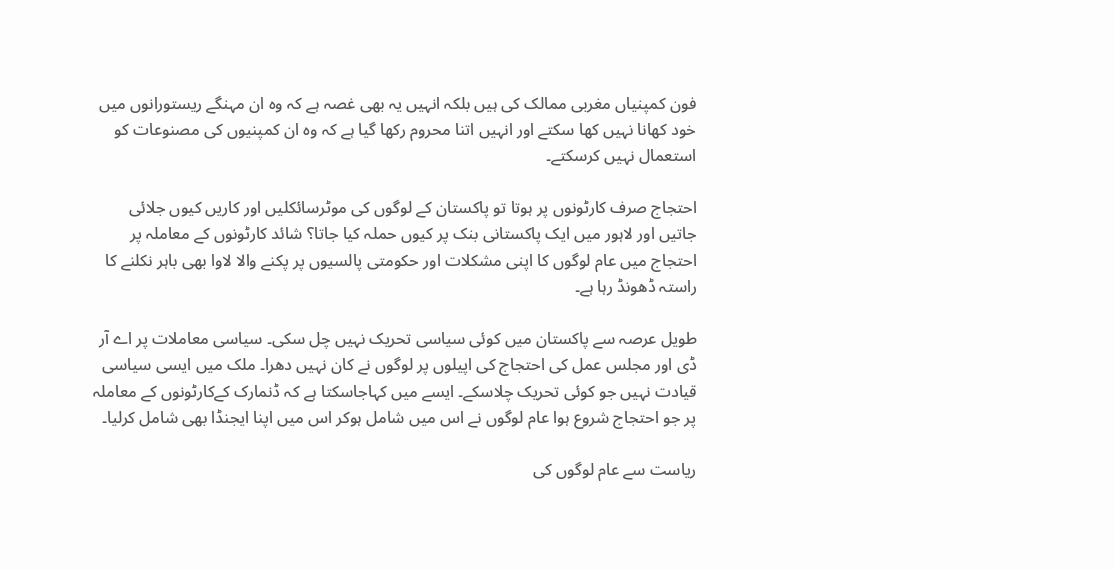فون کمپنیاں مغربی ممالک کی ہیں بلکہ انہیں یہ بھی غصہ ہے کہ وہ ان مہنگے ریستورانوں میں خود کھانا نہیں کھا سکتے اور انہیں اتنا محروم رکھا گیا ہے کہ وہ ان کمپنیوں کی مصنوعات کو استعمال نہیں کرسکتے۔

احتجاج صرف کارٹونوں پر ہوتا تو پاکستان کے لوگوں کی موٹرسائکلیں اور کاریں کیوں جلائی جاتیں اور لاہور میں ایک پاکستانی بنک پر کیوں حملہ کیا جاتا؟ شائد کارٹونوں کے معاملہ پر احتجاج میں عام لوگوں کا اپنی مشکلات اور حکومتی پالسیوں پر پکنے والا لاوا بھی باہر نکلنے کا راستہ ڈھونڈ رہا ہے۔

طویل عرصہ سے پاکستان میں کوئی سیاسی تحریک نہیں چل سکی۔ سیاسی معاملات پر اے آر ڈی اور مجلس عمل کی احتجاج کی اپیلوں پر لوگوں نے کان نہیں دھرا۔ ملک میں ایسی سیاسی قیادت نہیں جو کوئی تحریک چلاسکے۔ ایسے میں کہاجاسکتا ہے کہ ڈنمارک کےکارٹونوں کے معاملہ پر جو احتجاج شروع ہوا عام لوگوں نے اس میں شامل ہوکر اس میں اپنا ایجنڈا بھی شامل کرلیا۔

ریاست سے عام لوگوں کی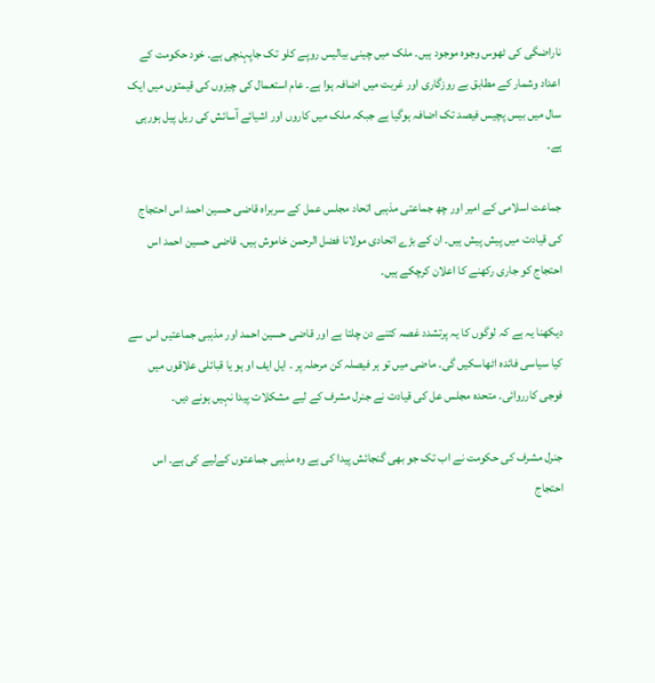ناراضگی کی ٹھوس وجوہ موجود ہیں۔ ملک میں چینی بیالیس روپے کلو تک جاپہنچی ہے۔ خود حکومت کے اعداد وشمار کے مطابق بے روزگاری اور غربت میں اضافہ ہوا ہے۔ عام استعمال کی چیزوں کی قیمتوں میں ایک سال میں بیس پچیس فیصد تک اضافہ ہوگیا ہے جبکہ ملک میں کاروں اور اشیائے آسائش کی ریل پیل ہورہی ہے۔

جماعت اسلامی کے امیر اور چھ جماعتی مذہبی اتحاد مجلس عمل کے سربراہ قاضی حسین احمد اس احتجاج کی قیادت میں پیش پیش ہیں۔ ان کے بڑے اتحادی مولانا فضل الرحمن خاموش ہیں۔ قاضی حسین احمد اس احتجاج کو جاری رکھنے کا اعلان کرچکے ہیں۔

دیکھنا یہ ہے کہ لوگوں کا یہ پرتشدد غصہ کتنے دن چلتا ہے اور قاضی حسین احمد اور مذہبی جماعتیں اس سے کیا سیاسی فائدہ اٹھاسکیں گی۔ ماضی میں تو ہر فیصلہ کن مرحلہ پر ۔ ایل ایف او ہو یا قبائلی علاقوں میں فوجی کارروائی۔ متحدہ مجلس عل کی قیادت نے جنرل مشرف کے لیے مشکلات پیدا نہیں ہونے دیں۔

جنرل مشرف کی حکومت نے اب تک جو بھی گنجائش پیدا کی ہے وہ مذہبی جماعتوں کےلیے کی ہے۔ اس احتجاج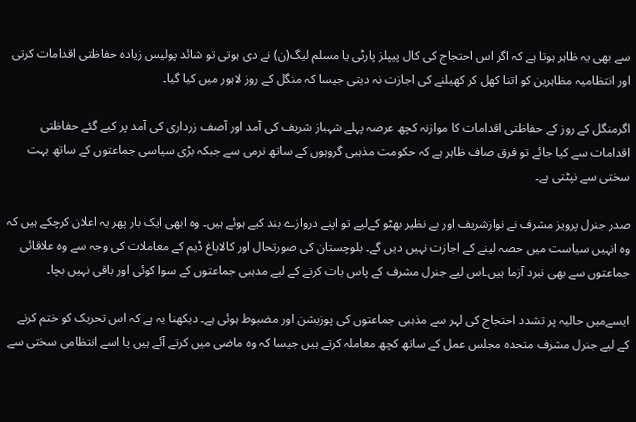سے بھی یہ ظاہر ہوتا ہے کہ اگر اس احتجاج کی کال پیپلز پارٹی یا مسلم لیگ(ن) نے دی ہوتی تو شائد پولیس زیادہ حفاظتی اقدامات کرتی اور انتظامیہ مظاہرین کو اتنا کھل کر کھیلنے کی اجازت نہ دیتی جیسا کہ منگل کے روز لاہور میں کیا گیا۔

اگرمنگل کے روز کے حفاظتی اقدامات کا موازنہ کچھ عرصہ پہلے شہباز شریف کی آمد اور آصف زرداری کی آمد پر کیے گئے حفاظتی اقدامات سے کیا جائے تو فرق صاف ظاہر ہے کہ حکومت مذہبی گروہوں کے ساتھ نرمی سے جبکہ بڑی سیاسی جماعتوں کے ساتھ بہت سختی سے نپٹتی ہے۔

صدر جنرل پرویز مشرف نے نوازشریف اور بے نظیر بھٹو کےلیے تو اپنے دروازے بند کیے ہوئے ہیں۔ وہ ابھی ایک بار پھر یہ اعلان کرچکے ہیں کہ وہ انہیں سیاست میں حصہ لینے کے اجازت نہیں دیں گے۔ بلوچستان کی صورتحال اور کالاباغ ڈیم کے معاملات کی وجہ سے وہ علاقائی جماعتوں سے بھی نبرد آزما ہیں۔اس لیے جنرل مشرف کے پاس بات کرنے کے لیے مدہبی جماعتوں کے سوا کوئی اور باقی نہیں بچا۔

ایسےمیں حالیہ پر تشدد احتجاج کی لہر سے مذہبی جماعتوں کی پوزیشن اور مضبوط ہوئی ہے۔ دیکھنا یہ ہے کہ اس تحریک کو ختم کرنے کے لیے جنرل مشرف متحدہ مجلس عمل کے ساتھ کچھ معاملہ کرتے ہیں جیسا کہ وہ ماضی میں کرتے آئے ہیں یا اسے انتظامی سختی سے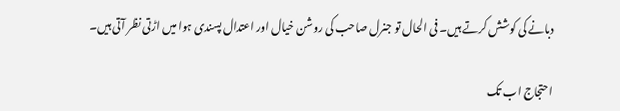دبانے کی کوشش کرتے ہیں۔ فی الحال تو جنرل صاحب کی روشن خیال اور اعتدال پسندی ہوا میں اڑتی نظر آتی ہیں۔

احتجاج اب تک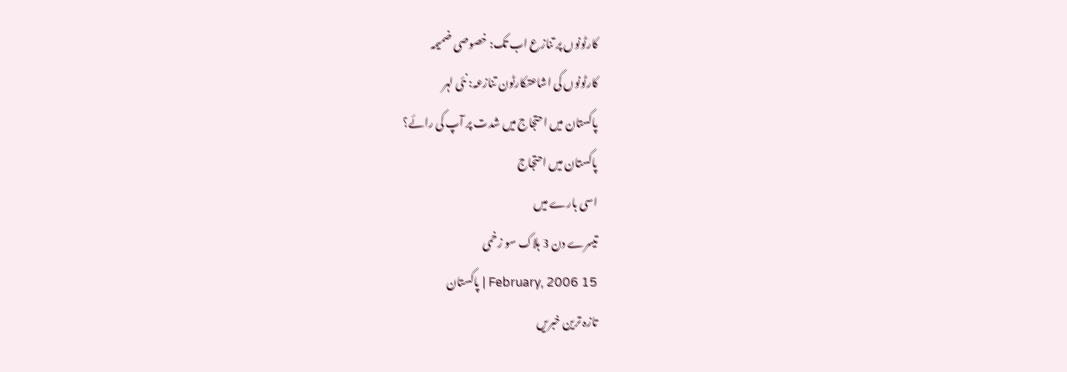کارٹونوں پر تنازع اب تک: خصوصی ضمیمہ
کارٹونوں کی اشاعتکارٹون تنازعہ: نئی لہر
پاکستان میں احتجاج میں شدت پر آپ کی رائے؟
پاکستان میں احتجاج
اسی بارے میں
تیسرے دن 3 ہلاک سو زخمی
15 February, 2006 | پاکستان
تازہ ترین خبریں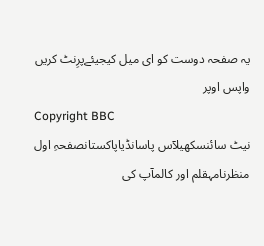یہ صفحہ دوست کو ای میل کیجیئےپرِنٹ کریں
واپس اوپر
Copyright BBC
نیٹ سائنسکھیلآس پاسانڈیاپاکستانصفحہِ اول
منظرنامہقلم اور کالمآپ کی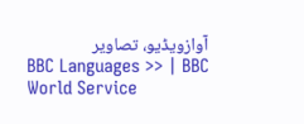آوازویڈیو، تصاویر
BBC Languages >> | BBC World Service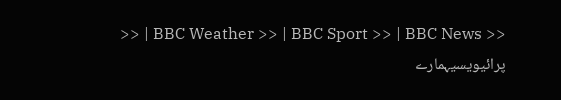>> | BBC Weather >> | BBC Sport >> | BBC News >>
پرائیویسیہمارے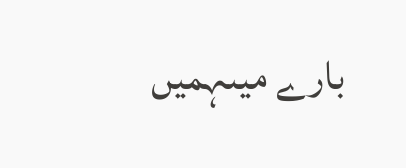بارے میںہمیں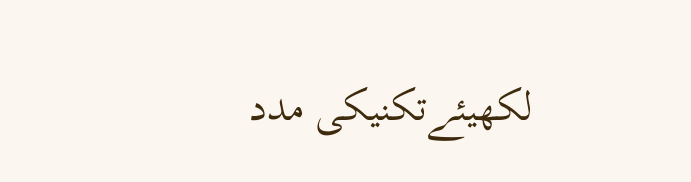لکھیئےتکنیکی مدد